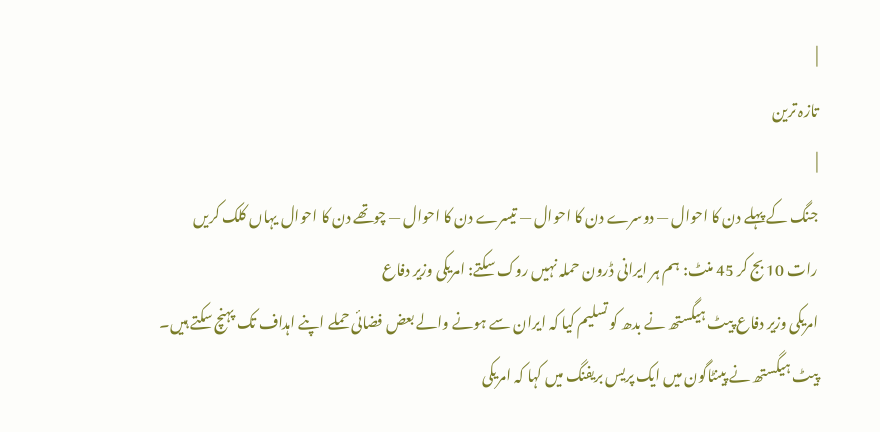|
تازہ ترین
|
جنگ کے پہلے دن کا احوال — دوسرے دن کا احوال — تیسرے دن کا احوال — چوتھے دن کا احوال یہاں کلک کریں
رات 10 بج کر 45 منٹ: ہم ہر ایرانی ڈرون حملہ نہیں روک سکتے: امریکی وزیر دفاع
امریکی وزیر دفاع پیٹ ہیگستھ نے بدھ کو تسلیم کیا کہ ایران سے ہونے والے بعض فضائی حملے اپنے اہداف تک پہنچ سکتے ہیں۔
پیٹ ہیگستھ نے پینٹاگون میں ایک پریس بریفنگ میں کہا کہ امریکی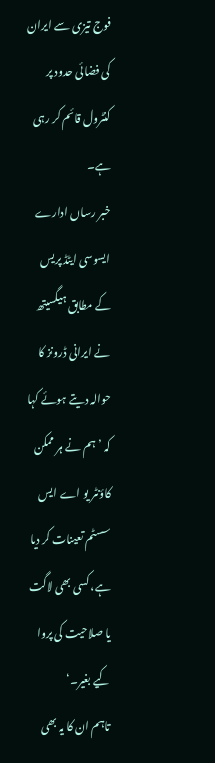فوج تیزی سے ایران کی فضائی حدود پر کنٹرول قائم کر رہی ہے۔
خبر رساں ادارے ایسوسی ایٹڈ پریس کے مطابق ہیگسیتھ نے ایرانی ڈرونز کا حوالہ دیتے ہوئے کہا کہ ’ہم نے ہر ممکن کاؤنٹر یو اے ایس سسٹم تعینات کر دیا ہے، کسی بھی لاگت یا صلاحیت کی پروا کیے بغیر۔‘
تاہم ان کا یہ بھی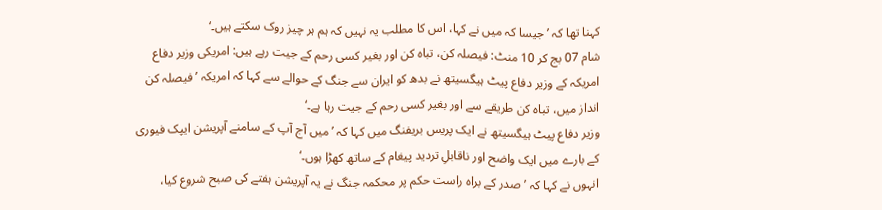کہنا تھا کہ ’جیسا کہ میں نے کہا، اس کا مطلب یہ نہیں کہ ہم ہر چیز روک سکتے ہیں۔‘
شام 07 بج کر 10 منٹ: فیصلہ کن، تباہ کن اور بغیر کسی رحم کے جیت رہے ہیں: امریکی وزیر دفاع
امریکہ کے وزیر دفاع پیٹ ہیگسیتھ نے بدھ کو ایران سے جنگ کے حوالے سے کہا کہ امریکہ ’فیصلہ کن انداز میں، تباہ کن طریقے سے اور بغیر کسی رحم کے جیت رہا ہے۔‘
وزیر دفاع پیٹ ہیگسیتھ نے ایک پریس بریفنگ میں کہا کہ ’میں آج آپ کے سامنے آپریشن ایپک فیوری کے بارے میں ایک واضح اور ناقابلِ تردید پیغام کے ساتھ کھڑا ہوں۔‘
انہوں نے کہا کہ ’صدر کے براہ راست حکم پر محکمہ جنگ نے یہ آپریشن ہفتے کی صبح شروع کیا،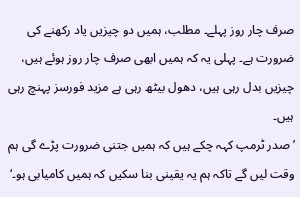صرف چار روز پہلے۔ مطلب، ہمیں دو چیزیں یاد رکھنے کی ضرورت ہے۔ پہلی یہ کہ ہمیں ابھی صرف چار روز ہوئے ہیں، چیزیں بدل رہی ہیں، دھول بیٹھ رہی ہے مزید فورسز پہنچ رہی ہیں۔
’صدر ٹرمپ کہہ چکے ہیں کہ ہمیں جتنی ضرورت پڑے گی ہم وقت لیں گے تاکہ ہم یہ یقینی بنا سکیں کہ ہمیں کامیابی ہو۔‘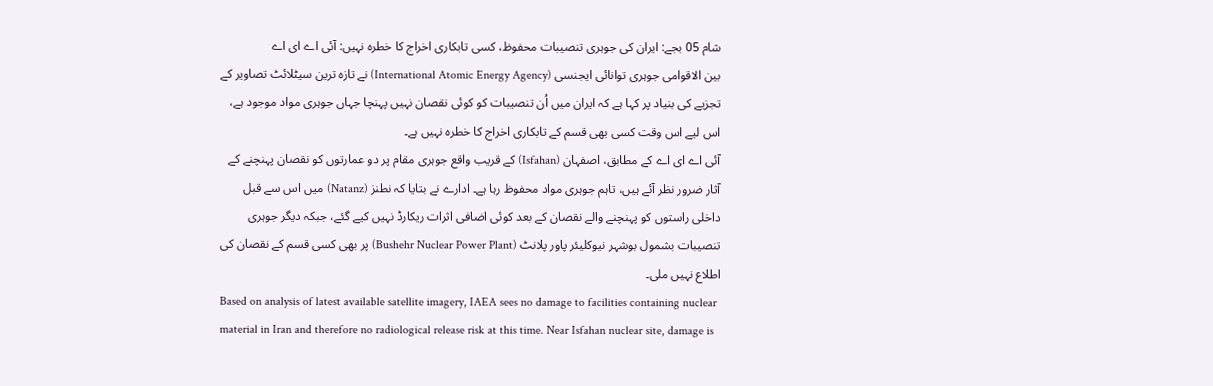شام 05 بجے: ایران کی جوہری تنصیبات محفوظ، کسی تابکاری اخراج کا خطرہ نہیں: آئی اے ای اے
بین الاقوامی جوہری توانائی ایجنسی (International Atomic Energy Agency) نے تازہ ترین سیٹلائٹ تصاویر کے تجزیے کی بنیاد پر کہا ہے کہ ایران میں اُن تنصیبات کو کوئی نقصان نہیں پہنچا جہاں جوہری مواد موجود ہے، اس لیے اس وقت کسی بھی قسم کے تابکاری اخراج کا خطرہ نہیں ہے۔
آئی اے ای اے کے مطابق، اصفہان (Isfahan) کے قریب واقع جوہری مقام پر دو عمارتوں کو نقصان پہنچنے کے آثار ضرور نظر آئے ہیں، تاہم جوہری مواد محفوظ رہا ہے۔ ادارے نے بتایا کہ نطنز (Natanz) میں اس سے قبل داخلی راستوں کو پہنچنے والے نقصان کے بعد کوئی اضافی اثرات ریکارڈ نہیں کیے گئے، جبکہ دیگر جوہری تنصیبات بشمول بوشہر نیوکلیئر پاور پلانٹ (Bushehr Nuclear Power Plant) پر بھی کسی قسم کے نقصان کی اطلاع نہیں ملی۔
Based on analysis of latest available satellite imagery, IAEA sees no damage to facilities containing nuclear material in Iran and therefore no radiological release risk at this time. Near Isfahan nuclear site, damage is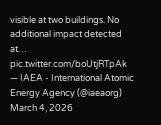visible at two buildings. No additional impact detected at… pic.twitter.com/boUtjRTpAk
— IAEA - International Atomic Energy Agency (@iaeaorg) March 4, 2026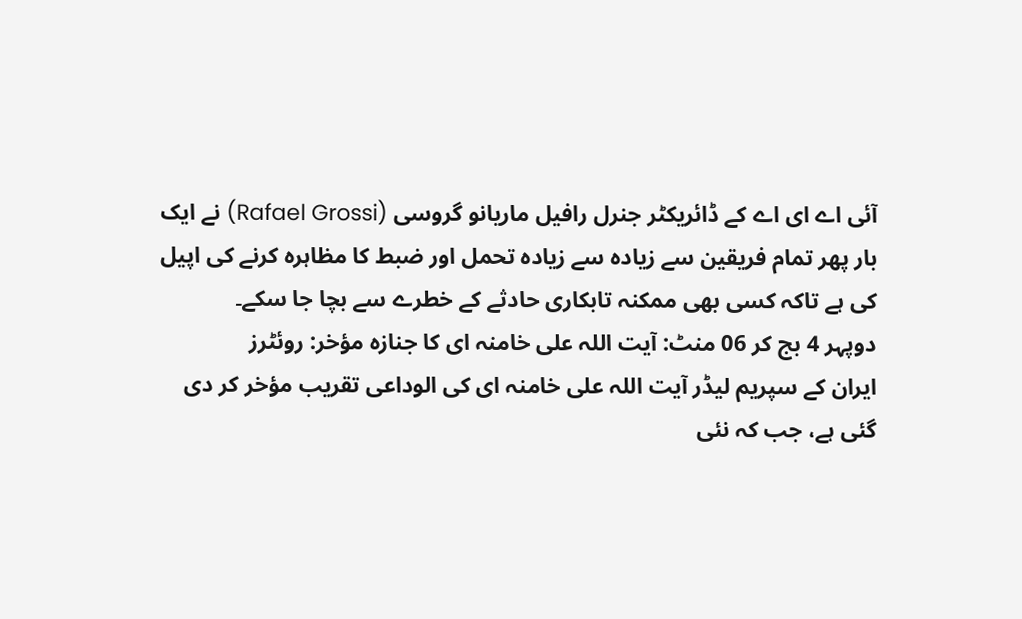آئی اے ای اے کے ڈائریکٹر جنرل رافیل ماریانو گروسی (Rafael Grossi) نے ایک بار پھر تمام فریقین سے زیادہ سے زیادہ تحمل اور ضبط کا مظاہرہ کرنے کی اپیل کی ہے تاکہ کسی بھی ممکنہ تابکاری حادثے کے خطرے سے بچا جا سکے۔
دوپہر 4 بج کر 06 منٹ: آیت اللہ علی خامنہ ای کا جنازہ مؤخر: روئٹرز
ایران کے سپریم لیڈر آیت اللہ علی خامنہ ای کی الوداعی تقریب مؤخر کر دی گئی ہے، جب کہ نئی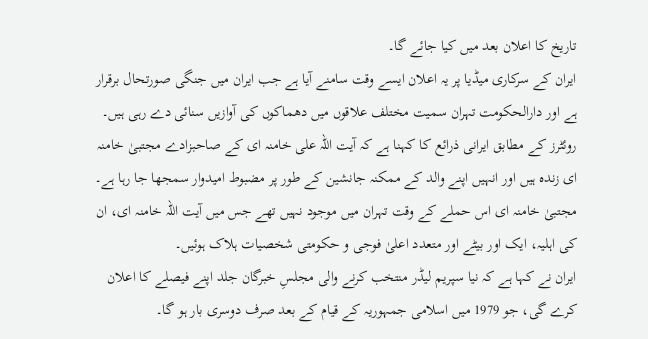تاریخ کا اعلان بعد میں کیا جائے گا۔
ایران کے سرکاری میڈیا پر یہ اعلان ایسے وقت سامنے آیا ہے جب ایران میں جنگی صورتحال برقرار ہے اور دارالحکومت تہران سمیت مختلف علاقوں میں دھماکوں کی آوازیں سنائی دے رہی ہیں۔
روئٹرز کے مطابق ایرانی ذرائع کا کہنا ہے کہ آیت اللہ علی خامنہ ای کے صاحبزادے مجتبیٰ خامنہ ای زندہ ہیں اور انہیں اپنے والد کے ممکنہ جانشین کے طور پر مضبوط امیدوار سمجھا جا رہا ہے۔ مجتبیٰ خامنہ ای اس حملے کے وقت تہران میں موجود نہیں تھے جس میں آیت اللہ خامنہ ای، ان کی اہلیہ، ایک اور بیٹے اور متعدد اعلیٰ فوجی و حکومتی شخصیات ہلاک ہوئیں۔
ایران نے کہا ہے کہ نیا سپریم لیڈر منتخب کرنے والی مجلسِ خبرگان جلد اپنے فیصلے کا اعلان کرے گی، جو 1979 میں اسلامی جمہوریہ کے قیام کے بعد صرف دوسری بار ہو گا۔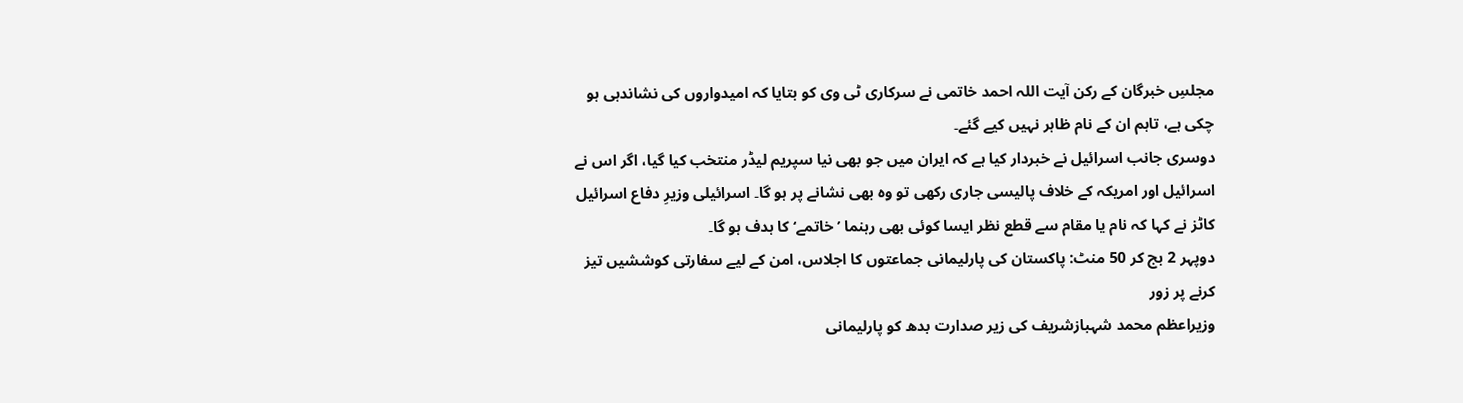مجلسِ خبرگان کے رکن آیت اللہ احمد خاتمی نے سرکاری ٹی وی کو بتایا کہ امیدواروں کی نشاندہی ہو چکی ہے، تاہم ان کے نام ظاہر نہیں کیے گئے۔
دوسری جانب اسرائیل نے خبردار کیا ہے کہ ایران میں جو بھی نیا سپریم لیڈر منتخب کیا گیا، اگر اس نے اسرائیل اور امریکہ کے خلاف پالیسی جاری رکھی تو وہ بھی نشانے پر ہو گا۔ اسرائیلی وزیرِ دفاع اسرائیل کاٹز نے کہا کہ نام یا مقام سے قطع نظر ایسا کوئی بھی رہنما ’خاتمے‘ کا ہدف ہو گا۔
دوپہر 2 بج کر 50 منٹ: پاکستان کی پارلیمانی جماعتوں کا اجلاس، امن کے لیے سفارتی کوششیں تیز کرنے پر زور
وزیراعظم محمد شہبازشریف کی زیر صدارت بدھ کو پارلیمانی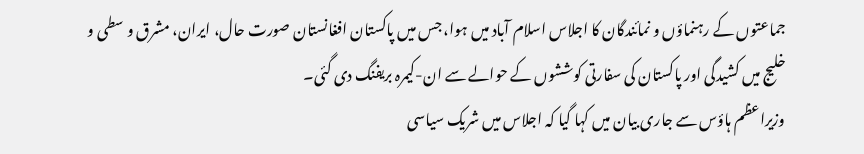جماعتوں کے رہنماؤں و نمائندگان کا اجلاس اسلام آباد میں ہوا، جس میں پاکستان افغانستان صورت حال، ایران، مشرق و سطی و خلیج میں کشیدگی اور پاکستان کی سفارتی کوششوں کے حوالے سے ان-کیمرہ بریفنگ دی گئی۔
وزیراعظم ہاؤس سے جاری بیان میں کہا گیا کہ اجلاس میں شریک سیاسی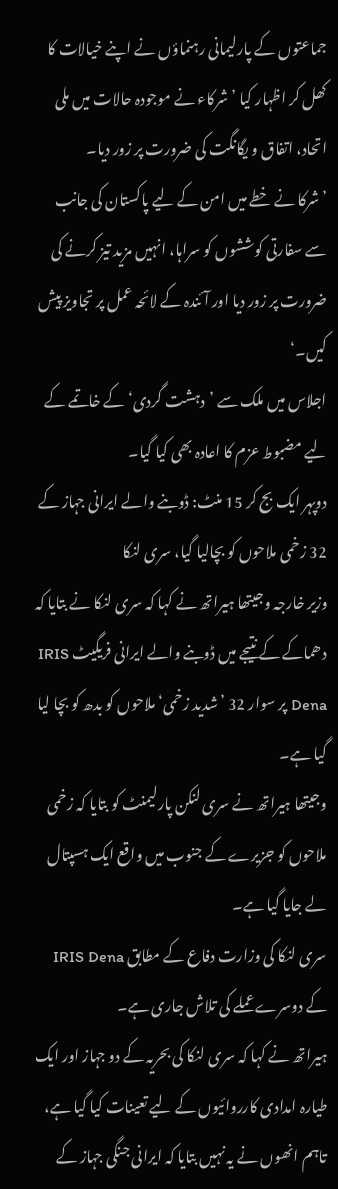جماعتوں کے پارلیمانی رہنماؤں نے اپنے خیالات کا کھل کر اظہار کیا ’شرکاء نے موجودہ حالات میں ملی اتحاد، اتفاق و یگانگت کی ضرورت پر زور دیا۔
’شرکا نے خطے میں امن کے لیے پاکستان کی جانب سے سفارتی کوششوں کو سراہا، انہیں مزید تیز کرنے کی ضرورت پر زور دیا اور آئندہ کے لائحہ عمل پر تجاویز پیش کیں۔‘
اجلاس میں ملک سے ’دہشت گردی‘ کے خاتمے کے لیے مضبوط عزم کا اعادہ بھی کیا گیا۔
دوپہر ایک بج کر 15 منٹ: ڈوبنے والے ایرانی جہاز کے 32 زخمی ملاحوں کو بچالیا گیا، سری لنکا
وزیر خارجہ وجیتھا ہیراتھ نے کہا کہ سری لنکا نے بتایا کہ دھماکے کے نتیجے میں ڈوبنے والے ایرانی فریگیٹ IRIS Dena پر سوار 32 ’شدید زخمی‘ ملاحوں کو بدھ کو بچا لیا گیا ہے۔
وجیتھا ہیراتھ نے سری لنکن پارلیمنٹ کو بتایا کہ زخمی ملاحوں کو جزیرے کے جنوب میں واقع ایک ہسپتال لے جایا گیا ہے۔
سری لنکا کی وزارت دفاع کے مطابق IRIS Dena کے دوسرے عملے کی تلاش جاری ہے۔
ہیراتھ نے کہا کہ سری لنکا کی بحریہ کے دو جہاز اور ایک طیارہ امدادی کارروائیوں کے لیے تعینات کیا گیا ہے، تاہم انھوں نے یہ نہیں بتایا کہ ایرانی جنگی جہاز کے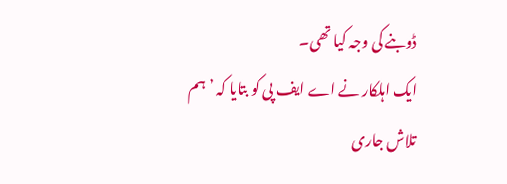ڈوبنے کی وجہ کیا تھی۔
ایک اہلکار نے اے ایف پی کو بتایا کہ ’ہم تلاش جاری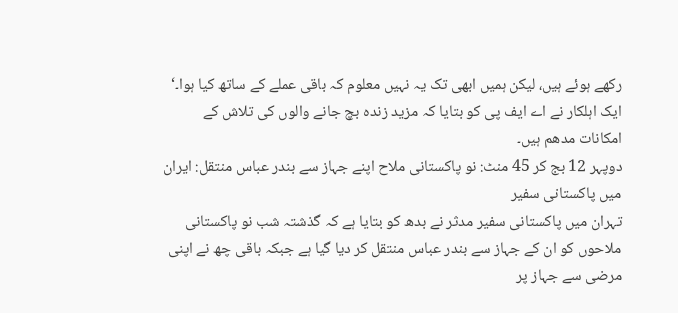رکھے ہوئے ہیں، لیکن ہمیں ابھی تک یہ نہیں معلوم کہ باقی عملے کے ساتھ کیا ہوا۔‘
ایک اہلکار نے اے ایف پی کو بتایا کہ مزید زندہ بچ جانے والوں کی تلاش کے امکانات مدھم ہیں۔
دوپہر 12 بج کر 45 منٹ: نو پاکستانی ملاح اپنے جہاز سے بندر عباس منتقل: ایران میں پاکستانی سفیر
تہران میں پاکستانی سفیر مدثر نے بدھ کو بتایا ہے کہ گذشتہ شب نو پاکستانی ملاحوں کو ان کے جہاز سے بندر عباس منتقل کر دیا گیا ہے جبکہ باقی چھ نے اپنی مرضی سے جہاز پر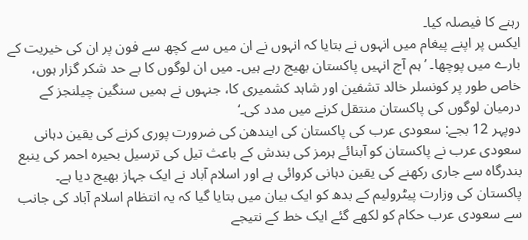رہنے کا فیصلہ کیا۔
ایکس پر اپنے پیغام میں انہوں نے بتایا کہ انہوں نے ان میں سے کچھ سے فون پر ان کی خیریت کے بارے میں پوچھا۔ ’ہم آج انہیں پاکستان بھیج رہے ہیں۔ میں ان لوگوں کا بے حد شکر گزار ہوں، خاص طور پر کونسلر خالد تشفین اور شاہد کشمیری کا، جنہوں نے ہمیں سنگین چیلنجز کے درمیان لوگوں کی پاکستان منتقل کرنے میں مدد کی۔‘
دوپہر 12 بجے: سعودی عرب کی پاکستان کی ایندھن کی ضرورت پوری کرنے کی یقین دہانی
سعودی عرب نے پاکستان کو آبنائے ہرمز کی بندش کے باعث تیل کی ترسیل بحیرہ احمر کی ینبع بندرگاہ سے جاری رکھنے کی یقین دہانی کروائی ہے اور اسلام آباد نے ایک جہاز بھیج دیا ہے۔
پاکستان کی وزارت پیٹرولیم کے بدھ کو ایک بیان میں بتایا گیا کہ یہ انتظام اسلام آباد کی جانب سے سعودی عرب حکام کو لکھے گئے ایک خط کے نتیجے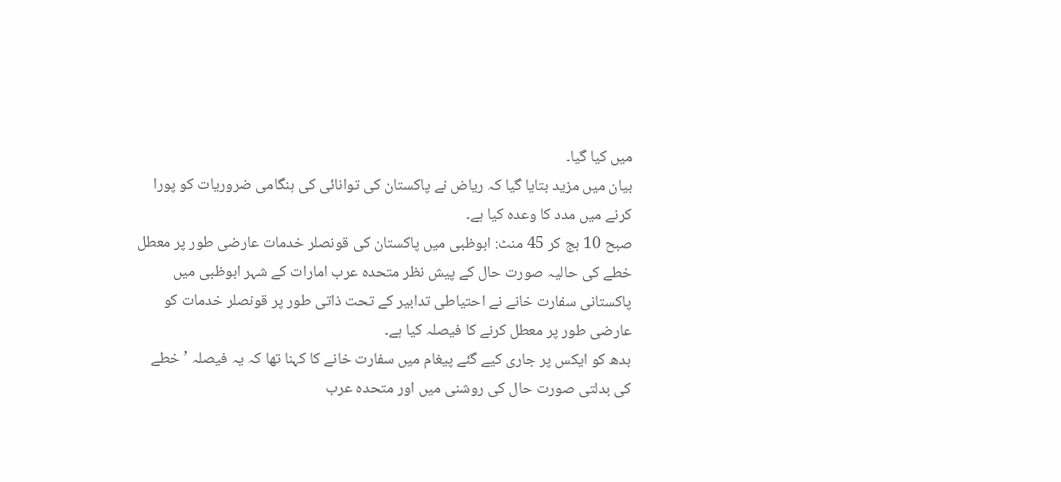میں کیا گیا۔
بیان میں مزید بتایا گیا کہ ریاض نے پاکستان کی توانائی کی ہنگامی ضروریات کو پورا کرنے میں مدد کا وعدہ کیا ہے۔
صبح 10 بج کر 45 منٹ: ابوظبی میں پاکستان کی قونصلر خدمات عارضی طور پر معطل
خطے کی حالیہ صورت حال کے پیش نظر متحدہ عرب امارات کے شہر ابوظبی میں پاکستانی سفارت خانے نے احتیاطی تدابیر کے تحت ذاتی طور پر قونصلر خدمات کو عارضی طور پر معطل کرنے کا فیصلہ کیا ہے۔
بدھ کو ایکس پر جاری کیے گئے پیغام میں سفارت خانے کا کہنا تھا کہ یہ فیصلہ ’خطے کی بدلتی صورت حال کی روشنی میں اور متحدہ عرب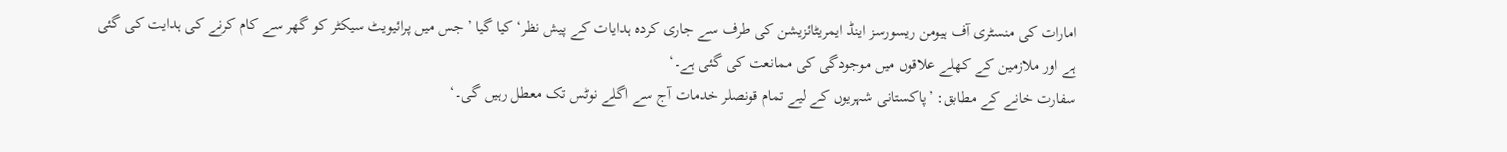امارات کی منسٹری آف ہیومن ریسورسز اینڈ ایمریٹائزیشن کی طرف سے جاری کردہ ہدایات کے پیش نظر‘ کیا گیا ’جس میں پرائیویٹ سیکٹر کو گھر سے کام کرنے کی ہدایت کی گئی ہے اور ملازمین کے کھلے علاقوں میں موجودگی کی ممانعت کی گئی ہے۔‘
سفارت خانے کے مطابق: ’پاکستانی شہریوں کے لیے تمام قونصلر خدمات آج سے اگلے نوٹس تک معطل رہیں گی۔‘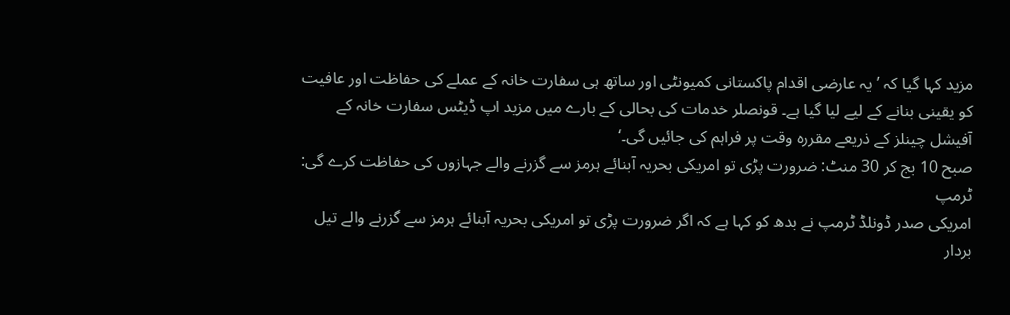مزید کہا گیا کہ ’یہ عارضی اقدام پاکستانی کمیونٹی اور ساتھ ہی سفارت خانہ کے عملے کی حفاظت اور عافیت کو یقینی بنانے کے لیے لیا گیا ہے۔ قونصلر خدمات کی بحالی کے بارے میں مزید اپ ڈیٹس سفارت خانہ کے آفیشل چینلز کے ذریعے مقررہ وقت پر فراہم کی جائیں گی۔‘
صبح 10 بج کر 30 منٹ: ضرورت پڑی تو امریکی بحریہ آبنائے ہرمز سے گزرنے والے جہازوں کی حفاظت کرے گی: ٹرمپ
امریکی صدر ڈونلڈ ٹرمپ نے بدھ کو کہا ہے کہ اگر ضرورت پڑی تو امریکی بحریہ آبنائے ہرمز سے گزرنے والے تیل بردار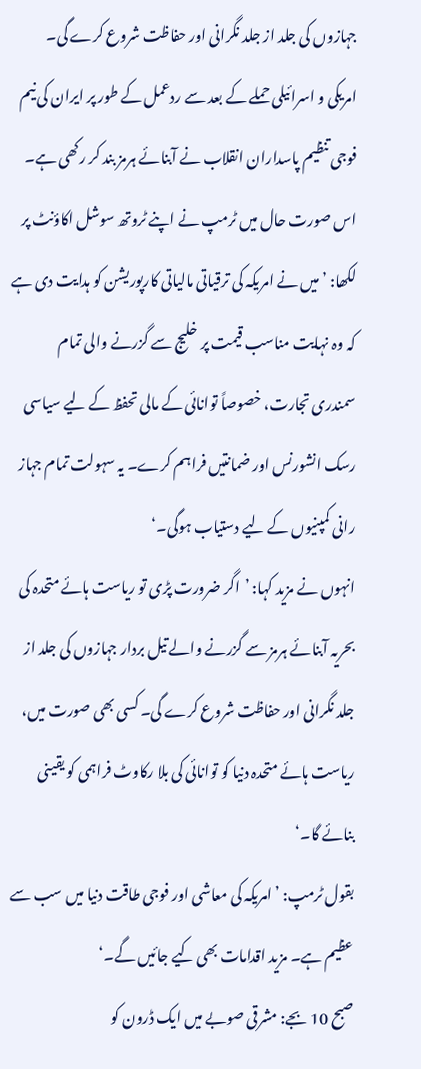جہازوں کی جلد از جلد نگرانی اور حفاظت شروع کرے گی۔
امریکی و اسرائیلی حملے کے بعد سے ردعمل کے طور پر ایران کی نیم فوجی تنظیم پاسداران انقلاب نے آبنائے ہرمز بند کر رکھی ہے۔
اس صورت حال میں ٹرمپ نے اپنے ٹروتھ سوشل اکاؤنٹ پر لکھا: ’میں نے امریکہ کی ترقیاتی مالیاتی کارپوریشن کو ہدایت دی ہے کہ وہ نہایت مناسب قیمت پر خلیج سے گزرنے والی تمام سمندری تجارت، خصوصاً توانائی کے مالی تحفظ کے لیے سیاسی رسک انشورنس اور ضمانتیں فراہم کرے۔ یہ سہولت تمام جہاز رانی کمپنیوں کے لیے دستیاب ہوگی۔‘
انہوں نے مزید کہا: ’اگر ضرورت پڑی تو ریاست ہائے متحدہ کی بحریہ آبنائے ہرمز سے گزرنے والے تیل بردار جہازوں کی جلد از جلد نگرانی اور حفاظت شروع کرے گی۔ کسی بھی صورت میں، ریاست ہائے متحدہ دنیا کو توانائی کی بلا رکاوٹ فراہمی کو یقینی بنائے گا۔‘
بقول ٹرمپ: ’امریکہ کی معاشی اور فوجی طاقت دنیا میں سب سے عظیم ہے۔ مزید اقدامات بھی کیے جائیں گے۔‘
صبح 10 بجے: مشرقی صوبے میں ایک ڈرون کو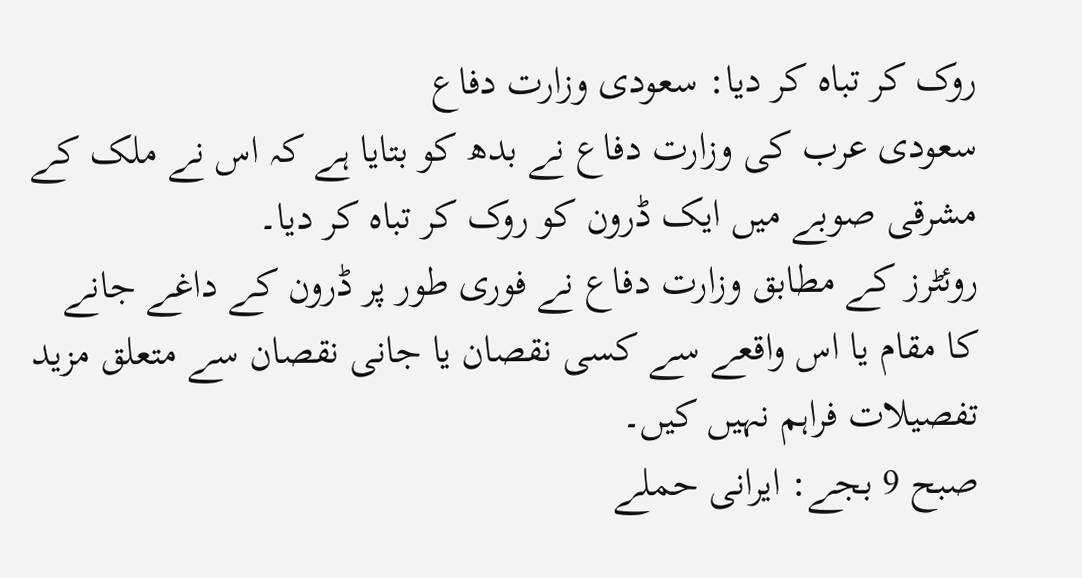روک کر تباہ کر دیا: سعودی وزارت دفاع
سعودی عرب کی وزارت دفاع نے بدھ کو بتایا ہے کہ اس نے ملک کے مشرقی صوبے میں ایک ڈرون کو روک کر تباہ کر دیا۔
روئٹرز کے مطابق وزارت دفاع نے فوری طور پر ڈرون کے داغے جانے کا مقام یا اس واقعے سے کسی نقصان یا جانی نقصان سے متعلق مزید تفصیلات فراہم نہیں کیں۔
صبح 9 بجے: ایرانی حملے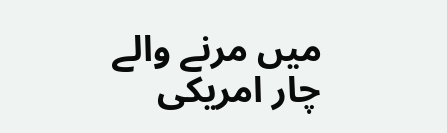میں مرنے والے چار امریکی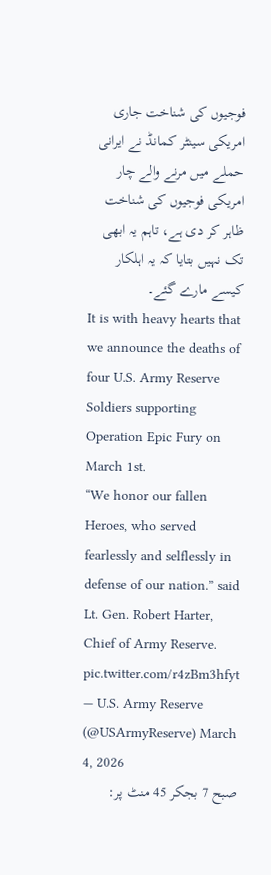فوجیوں کی شناخت جاری
امریکی سینٹر کمانڈ نے ایرانی حملے میں مرنے والے چار امریکی فوجیوں کی شناخت ظاہر کر دی ہے، تاہم یہ ابھی تک نہیں بتایا کہ یہ اہلکار کیسے مارے گئے۔
It is with heavy hearts that we announce the deaths of four U.S. Army Reserve Soldiers supporting Operation Epic Fury on March 1st.
“We honor our fallen Heroes, who served fearlessly and selflessly in defense of our nation.” said Lt. Gen. Robert Harter, Chief of Army Reserve. pic.twitter.com/r4zBm3hfyt
— U.S. Army Reserve (@USArmyReserve) March 4, 2026
صبح 7 بجکر 45 منٹ پر: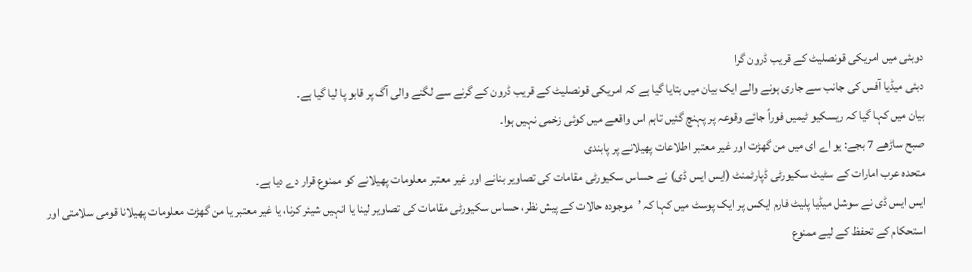دوبئی میں امریکی قونصلیٹ کے قریب ڈرون گرا
دبئی میڈیا آفس کی جانب سے جاری ہونے والے ایک بیان میں بتایا گیا ہے کہ امریکی قونصلیٹ کے قریب ڈرون کے گرنے سے لگنے والی آگ پر قابو پا لیا گیا ہے۔
بیان میں کہا گیا کہ ریسکیو ٹیمیں فوراً جائے وقوعہ پر پہنچ گئیں تاہم اس واقعے میں کوئی زخمی نہیں ہوا۔
صبح ساڑھے 7 بجے: یو اے ای میں من گھڑت اور غیر معتبر اطلاعات پھیلانے پر پابندی
متحدہ عرب امارات کے سٹیٹ سکیورٹی ڈپارٹمنٹ (ایس ایس ڈی) نے حساس سکیورٹی مقامات کی تصاویر بنانے اور غیر معتبر معلومات پھیلانے کو ممنوع قرار دے دیا ہے۔
ایس ایس ڈی نے سوشل میڈیا پلیٹ فارم ایکس پر ایک پوسٹ میں کہا کہ ’موجودہ حالات کے پیش نظر، حساس سکیورٹی مقامات کی تصاویر لینا یا انہیں شیئر کرنا، یا غیر معتبر یا من گھڑت معلومات پھیلانا قومی سلامتی اور استحکام کے تحفظ کے لیے ممنوع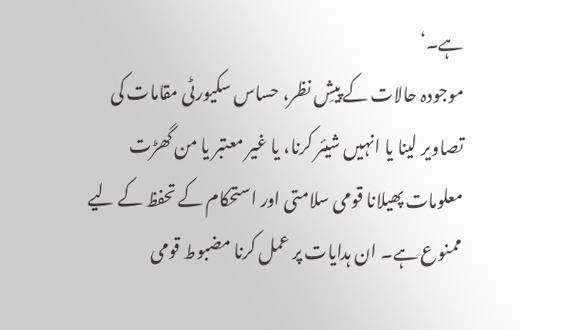ہے۔‘
موجودہ حالات کے پیشِ نظر، حساس سکیورٹی مقامات کی تصاویر لینا یا انہیں شیئر کرنا، یا غیر معتبر یا من گھڑت معلومات پھیلانا قومی سلامتی اور استحکام کے تحفظ کے لیے ممنوع ہے۔ ان ہدایات پر عمل کرنا مضبوط قومی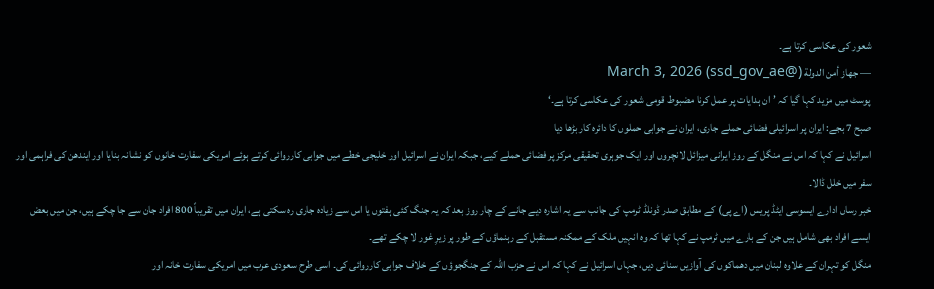شعور کی عکاسی کرتا ہے۔
— جهاز أمن الدولة (@ssd_gov_ae) March 3, 2026
پوسٹ میں مزید کہا گیا کہ ’ان ہدایات پر عمل کرنا مضبوط قومی شعور کی عکاسی کرتا ہے۔‘
صبح 7 بجے: ایران پر اسرائیلی فضائی حملے جاری، ایران نے جوابی حملوں کا دائرہ کار بڑھا دیا
اسرائیل نے کہا کہ اس نے منگل کے روز ایرانی میزائل لانچروں اور ایک جوہری تحقیقی مرکز پر فضائی حملے کیے، جبکہ ایران نے اسرائیل اور خلیجی خطے میں جوابی کارروائی کرتے ہوئے امریکی سفارت خانوں کو نشانہ بنایا اور ایندھن کی فراہمی اور سفر میں خلل ڈالا۔
خبر رساں ادارے ایسوسی ایٹڈ پریس (اے پی) کے مطابق صدر ڈونلڈ ٹرمپ کی جانب سے یہ اشارہ دیے جانے کے چار روز بعد کہ یہ جنگ کئی ہفتوں یا اس سے زیادہ جاری رہ سکتی ہے، ایران میں تقریباً 800 افراد جان سے جا چکے ہیں، جن میں بعض ایسے افراد بھی شامل ہیں جن کے بارے میں ٹرمپ نے کہا تھا کہ وہ انہیں ملک کے ممکنہ مستقبل کے رہنماؤں کے طور پر زیرِ غور لا چکے تھے۔
منگل کو تہران کے علاوہ لبنان میں دھماکوں کی آوازیں سنائی دیں، جہاں اسرائیل نے کہا کہ اس نے حزب اللہ کے جنگجوؤں کے خلاف جوابی کارروائی کی۔ اسی طرح سعودی عرب میں امریکی سفارت خانہ اور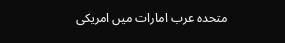متحدہ عرب امارات میں امریکی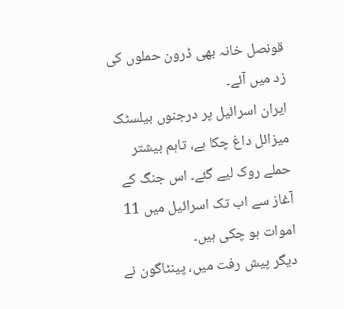قونصل خانہ بھی ڈرون حملوں کی زد میں آئے۔
ایران اسرائیل پر درجنوں بیلسٹک میزائل داغ چکا ہے، تاہم بیشتر حملے روک لیے گئے۔ اس جنگ کے آغاز سے اب تک اسرائیل میں 11 اموات ہو چکی ہیں۔
دیگر پیش رفت میں، پینٹاگون نے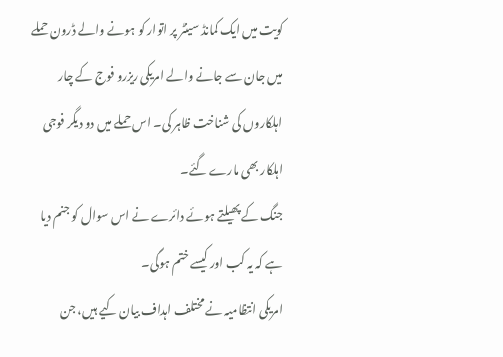کویت میں ایک کمانڈ سینٹر پر اتوار کو ہونے والے ڈرون حملے میں جان سے جانے والے امریکی ریزرو فوج کے چار اہلکاروں کی شناخت ظاہر کی۔ اس حملے میں دو دیگر فوجی اہلکار بھی مارے گئے۔
جنگ کے پھیلتے ہوئے دائرے نے اس سوال کو جنم دیا ہے کہ یہ کب اور کیسے ختم ہوگی۔
امریکی انتظامیہ نے مختلف اہداف بیان کیے ہیں، جن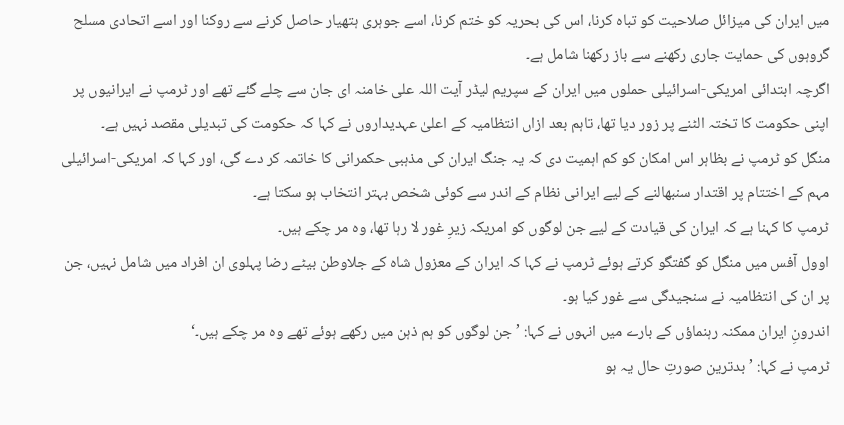میں ایران کی میزائل صلاحیت کو تباہ کرنا، اس کی بحریہ کو ختم کرنا، اسے جوہری ہتھیار حاصل کرنے سے روکنا اور اسے اتحادی مسلح گروہوں کی حمایت جاری رکھنے سے باز رکھنا شامل ہے۔
اگرچہ ابتدائی امریکی-اسرائیلی حملوں میں ایران کے سپریم لیڈر آیت اللہ علی خامنہ ای جان سے چلے گئے تھے اور ٹرمپ نے ایرانیوں پر اپنی حکومت کا تختہ الٹنے پر زور دیا تھا، تاہم بعد ازاں انتظامیہ کے اعلیٰ عہدیداروں نے کہا کہ حکومت کی تبدیلی مقصد نہیں ہے۔
منگل کو ٹرمپ نے بظاہر اس امکان کو کم اہمیت دی کہ یہ جنگ ایران کی مذہبی حکمرانی کا خاتمہ کر دے گی، اور کہا کہ امریکی-اسرائیلی مہم کے اختتام پر اقتدار سنبھالنے کے لیے ایرانی نظام کے اندر سے کوئی شخص بہتر انتخاب ہو سکتا ہے۔
ٹرمپ کا کہنا ہے کہ ایران کی قیادت کے لیے جن لوگوں کو امریکہ زیرِ غور لا رہا تھا، وہ مر چکے ہیں۔
اوول آفس میں منگل کو گفتگو کرتے ہوئے ٹرمپ نے کہا کہ ایران کے معزول شاہ کے جلاوطن بیٹے رضا پہلوی ان افراد میں شامل نہیں، جن پر ان کی انتظامیہ نے سنجیدگی سے غور کیا ہو۔
اندرونِ ایران ممکنہ رہنماؤں کے بارے میں انہوں نے کہا: ’جن لوگوں کو ہم ذہن میں رکھے ہوئے تھے وہ مر چکے ہیں۔‘
ٹرمپ نے کہا: ’بدترین صورتِ حال یہ ہو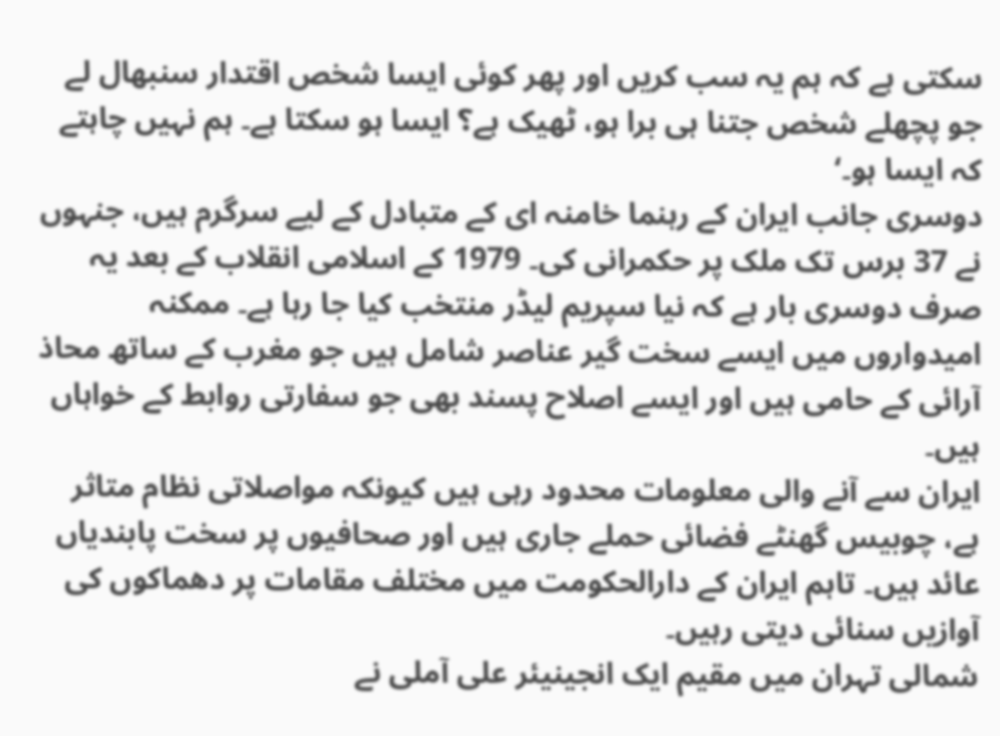سکتی ہے کہ ہم یہ سب کریں اور پھر کوئی ایسا شخص اقتدار سنبھال لے جو پچھلے شخص جتنا ہی برا ہو، ٹھیک ہے؟ ایسا ہو سکتا ہے۔ ہم نہیں چاہتے کہ ایسا ہو۔‘
دوسری جانب ایران کے رہنما خامنہ ای کے متبادل کے لیے سرگرم ہیں، جنہوں نے 37 برس تک ملک پر حکمرانی کی۔ 1979 کے اسلامی انقلاب کے بعد یہ صرف دوسری بار ہے کہ نیا سپریم لیڈر منتخب کیا جا رہا ہے۔ ممکنہ امیدواروں میں ایسے سخت گیر عناصر شامل ہیں جو مغرب کے ساتھ محاذ آرائی کے حامی ہیں اور ایسے اصلاح پسند بھی جو سفارتی روابط کے خواہاں ہیں۔
ایران سے آنے والی معلومات محدود رہی ہیں کیونکہ مواصلاتی نظام متاثر ہے، چوبیس گھنٹے فضائی حملے جاری ہیں اور صحافیوں پر سخت پابندیاں عائد ہیں۔ تاہم ایران کے دارالحکومت میں مختلف مقامات پر دھماکوں کی آوازیں سنائی دیتی رہیں۔
شمالی تہران میں مقیم ایک انجینیئر علی آملی نے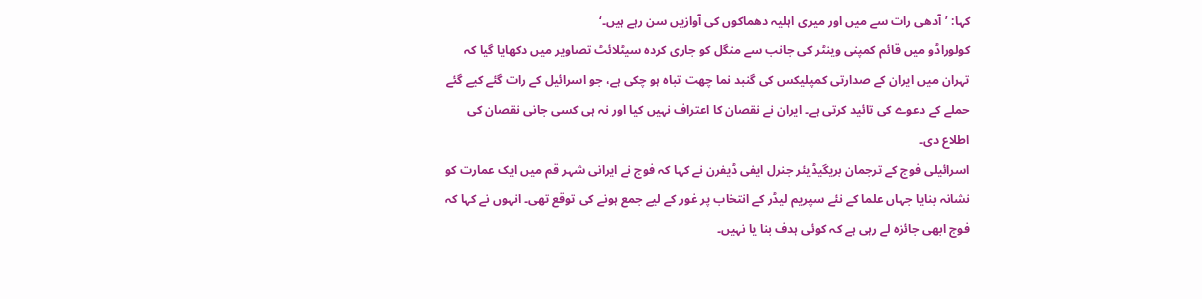کہا: ’آدھی رات سے میں اور میری اہلیہ دھماکوں کی آوازیں سن رہے ہیں۔‘
کولوراڈو میں قائم کمپنی وینٹر کی جانب سے منگل کو جاری کردہ سیٹلائٹ تصاویر میں دکھایا گیا کہ تہران میں ایران کے صدارتی کمپلیکس کی گنبد نما چھت تباہ ہو چکی ہے، جو اسرائیل کے رات گئے کیے گئے حملے کے دعوے کی تائید کرتی ہے۔ ایران نے نقصان کا اعتراف نہیں کیا اور نہ ہی کسی جانی نقصان کی اطلاع دی۔
اسرائیلی فوج کے ترجمان بریگیڈیئر جنرل ایفی ڈیفرن نے کہا کہ فوج نے ایرانی شہر قم میں ایک عمارت کو نشانہ بنایا جہاں علما کے نئے سپریم لیڈر کے انتخاب پر غور کے لیے جمع ہونے کی توقع تھی۔ انہوں نے کہا کہ فوج ابھی جائزہ لے رہی ہے کہ کوئی ہدف بنا یا نہیں۔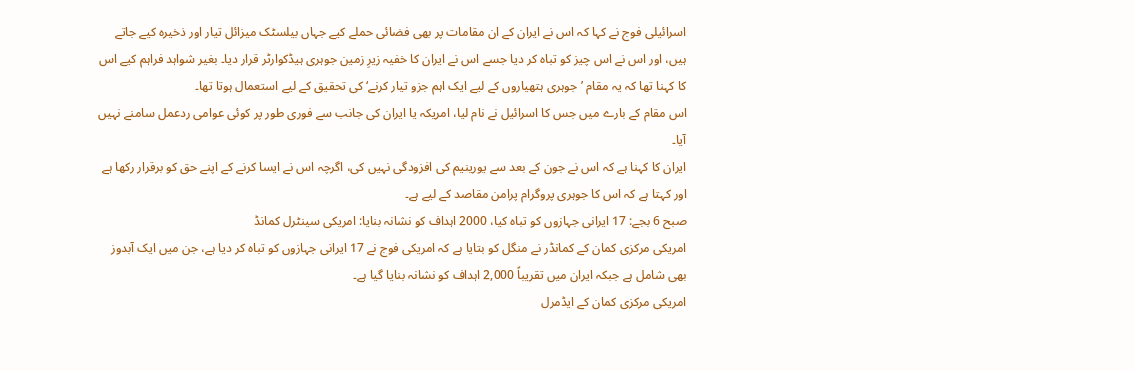اسرائیلی فوج نے کہا کہ اس نے ایران کے ان مقامات پر بھی فضائی حملے کیے جہاں بیلسٹک میزائل تیار اور ذخیرہ کیے جاتے ہیں، اور اس نے اس چیز کو تباہ کر دیا جسے اس نے ایران کا خفیہ زیرِ زمین جوہری ہیڈکوارٹر قرار دیا۔ بغیر شواہد فراہم کیے اس کا کہنا تھا کہ یہ مقام ’جوہری ہتھیاروں کے لیے ایک اہم جزو تیار کرنے‘ کی تحقیق کے لیے استعمال ہوتا تھا۔
اس مقام کے بارے میں جس کا اسرائیل نے نام لیا، امریکہ یا ایران کی جانب سے فوری طور پر کوئی عوامی ردعمل سامنے نہیں آیا۔
ایران کا کہنا ہے کہ اس نے جون کے بعد سے یورینیم کی افزودگی نہیں کی، اگرچہ اس نے ایسا کرنے کے اپنے حق کو برقرار رکھا ہے اور کہتا ہے کہ اس کا جوہری پروگرام پرامن مقاصد کے لیے ہے۔
صبح 6 بجے: 17 ایرانی جہازوں کو تباہ کیا، 2000 اہداف کو نشانہ بنایا: امریکی سینٹرل کمانڈ
امریکی مرکزی کمان کے کمانڈر نے منگل کو بتایا ہے کہ امریکی فوج نے 17 ایرانی جہازوں کو تباہ کر دیا ہے، جن میں ایک آبدوز بھی شامل ہے جبکہ ایران میں تقریباً 2,000 اہداف کو نشانہ بنایا گیا ہے۔
امریکی مرکزی کمان کے ایڈمرل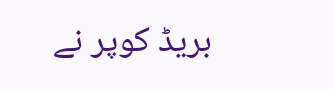بریڈ کوپر نے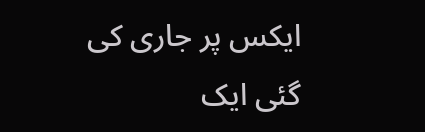ایکس پر جاری کی گئی ایک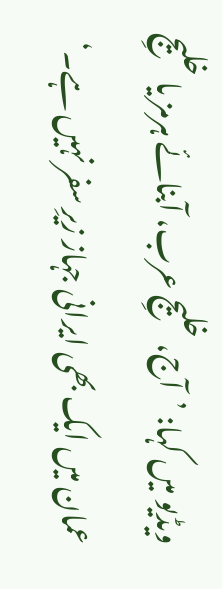ویڈیو میں کہا: ’آج، خلیجِ عرب، آبنائے ہرمز یا خلیجِ عمان میں ایک بھی ایرانی جہاز زیرِ سفر نہیں ہے۔‘